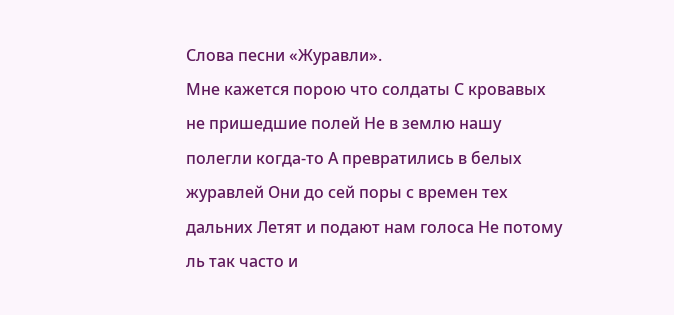Слова песни «Журавли».
Мне кажется порою что солдаты С кровавых не пришедшие полей Не в землю нашу полегли когда-то А превратились в белых журавлей Они до сей поры с времен тех дальних Летят и подают нам голоса Не потому ль так часто и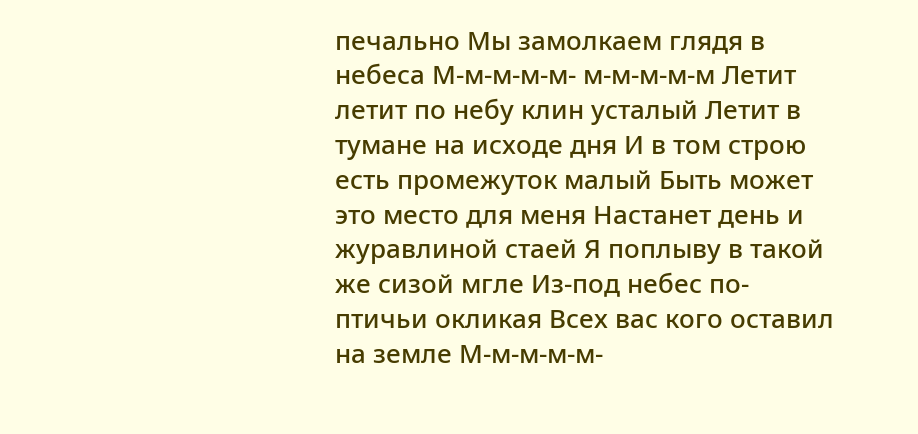печально Мы замолкаем глядя в небеса М-м-м-м-м- м-м-м-м-м Летит летит по небу клин усталый Летит в тумане на исходе дня И в том строю есть промежуток малый Быть может это место для меня Настанет день и журавлиной стаей Я поплыву в такой же сизой мгле Из-под небес по-птичьи окликая Всех вас кого оставил на земле М-м-м-м-м-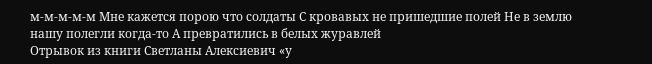м-м-м-м-м Мне кажется порою что солдаты С кровавых не пришедшие полей Не в землю нашу полегли когда-то А превратились в белых журавлей
Отрывок из книги Светланы Алексиевич «у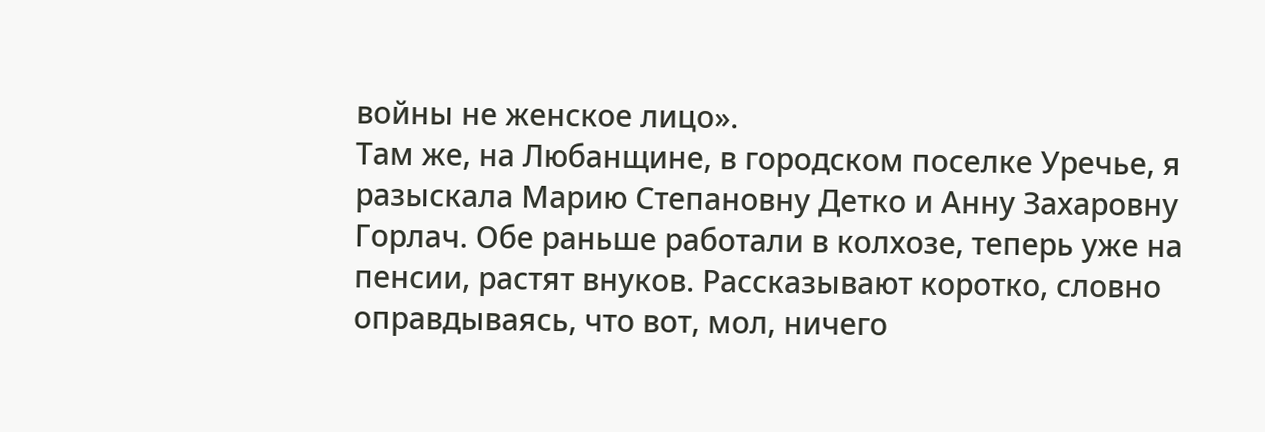войны не женское лицо».
Там же, на Любанщине, в городском поселке Уречье, я разыскала Марию Степановну Детко и Анну Захаровну Горлач. Обе раньше работали в колхозе, теперь уже на пенсии, растят внуков. Рассказывают коротко, словно оправдываясь, что вот, мол, ничего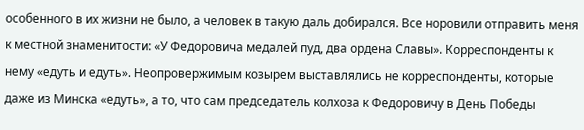особенного в их жизни не было, а человек в такую даль добирался. Все норовили отправить меня к местной знаменитости: «У Федоровича медалей пуд, два ордена Славы». Корреспонденты к нему «едуть и едуть». Неопровержимым козырем выставлялись не корреспонденты, которые даже из Минска «едуть», а то, что сам председатель колхоза к Федоровичу в День Победы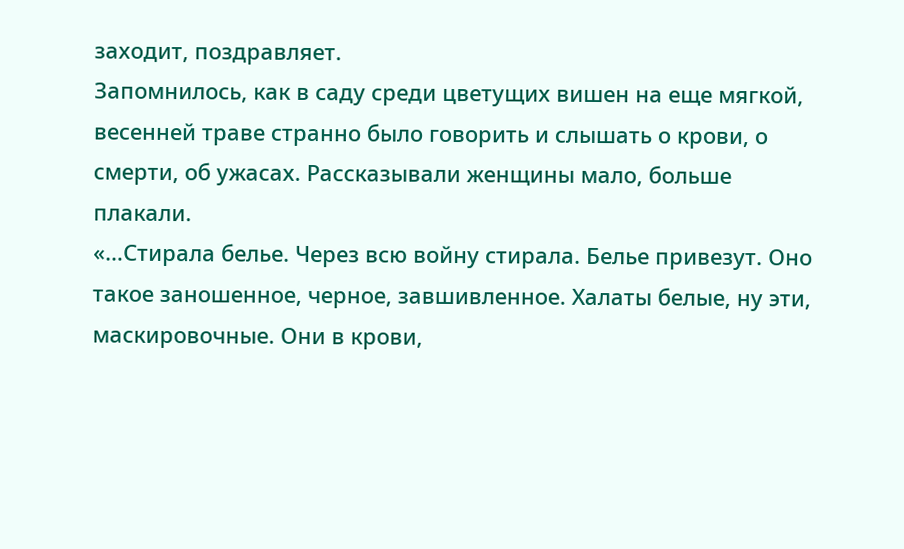заходит, поздравляет.
Запомнилось, как в саду среди цветущих вишен на еще мягкой, весенней траве странно было говорить и слышать о крови, о смерти, об ужасах. Рассказывали женщины мало, больше плакали.
«…Стирала белье. Через всю войну стирала. Белье привезут. Оно такое заношенное, черное, завшивленное. Халаты белые, ну эти, маскировочные. Они в крови,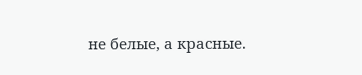не белые, а красные.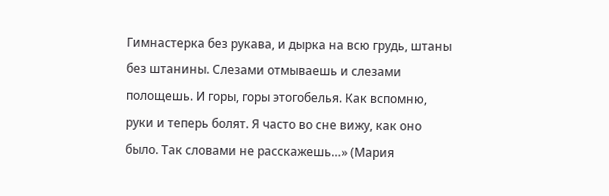Гимнастерка без рукава, и дырка на всю грудь, штаны без штанины. Слезами отмываешь и слезами полощешь. И горы, горы этогобелья. Как вспомню, руки и теперь болят. Я часто во сне вижу, как оно было. Так словами не расскажешь…» (Мария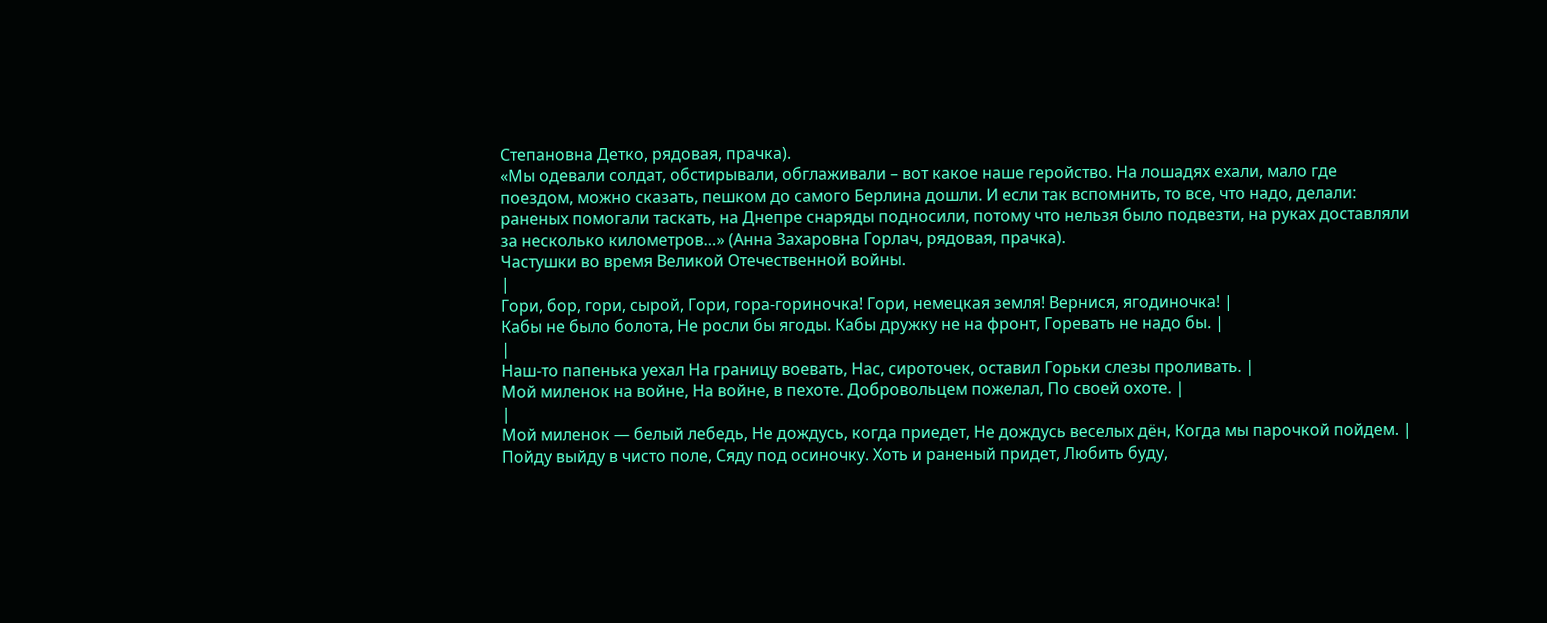Степановна Детко, рядовая, прачка).
«Мы одевали солдат, обстирывали, обглаживали – вот какое наше геройство. На лошадях ехали, мало где поездом, можно сказать, пешком до самого Берлина дошли. И если так вспомнить, то все, что надо, делали: раненых помогали таскать, на Днепре снаряды подносили, потому что нельзя было подвезти, на руках доставляли за несколько километров…» (Анна Захаровна Горлач, рядовая, прачка).
Частушки во время Великой Отечественной войны.
|
Гори, бор, гори, сырой, Гори, гора-гориночка! Гори, немецкая земля! Вернися, ягодиночка! |
Кабы не было болота, Не росли бы ягоды. Кабы дружку не на фронт, Горевать не надо бы. |
|
Наш-то папенька уехал На границу воевать, Нас, сироточек, оставил Горьки слезы проливать. |
Мой миленок на войне, На войне, в пехоте. Добровольцем пожелал, По своей охоте. |
|
Мой миленок — белый лебедь, Не дождусь, когда приедет, Не дождусь веселых дён, Когда мы парочкой пойдем. |
Пойду выйду в чисто поле, Сяду под осиночку. Хоть и раненый придет, Любить буду,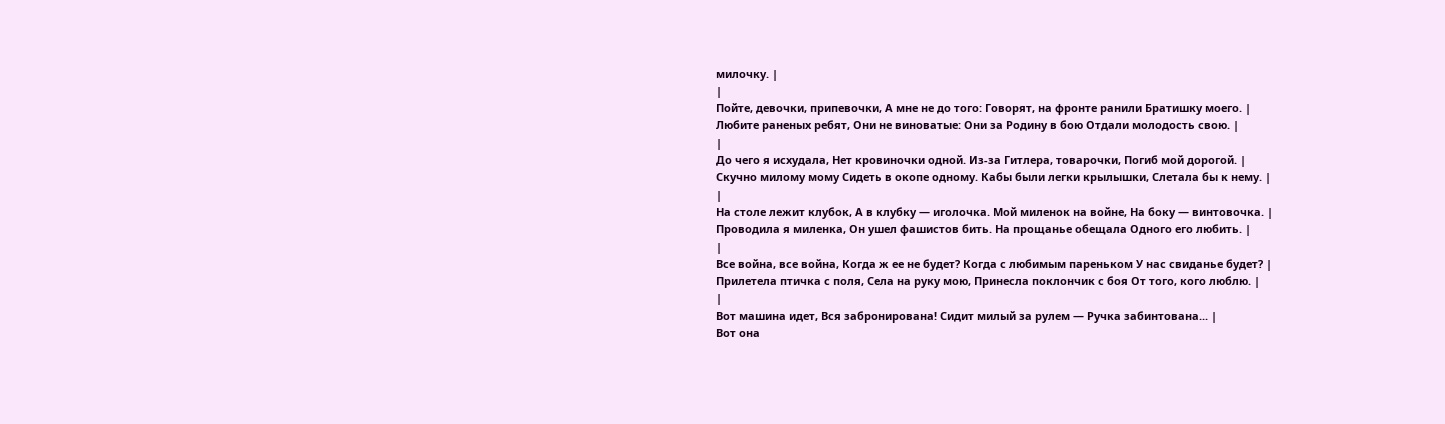милочку. |
|
Пойте, девочки, припевочки, А мне не до того: Говорят, на фронте ранили Братишку моего. |
Любите раненых ребят, Они не виноватые: Они за Родину в бою Отдали молодость свою. |
|
До чего я исхудала, Нет кровиночки одной. Из-за Гитлера, товарочки, Погиб мой дорогой. |
Скучно милому мому Сидеть в окопе одному. Кабы были легки крылышки, Слетала бы к нему. |
|
На столе лежит клубок, А в клубку — иголочка. Мой миленок на войне, На боку — винтовочка. |
Проводила я миленка, Он ушел фашистов бить. На прощанье обещала Одного его любить. |
|
Все война, все война, Когда ж ее не будет? Когда с любимым пареньком У нас свиданье будет? |
Прилетела птичка с поля, Села на руку мою, Принесла поклончик с боя От того, кого люблю. |
|
Вот машина идет, Вся забронирована! Сидит милый за рулем — Ручка забинтована... |
Вот она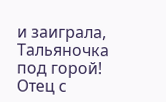и заиграла, Тальяночка под горой! Отец с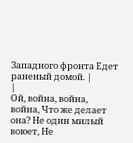Западного фронта Едет раненый домой. |
|
Ой, война, война, война, Что же делает она? Не один милый воюет, Не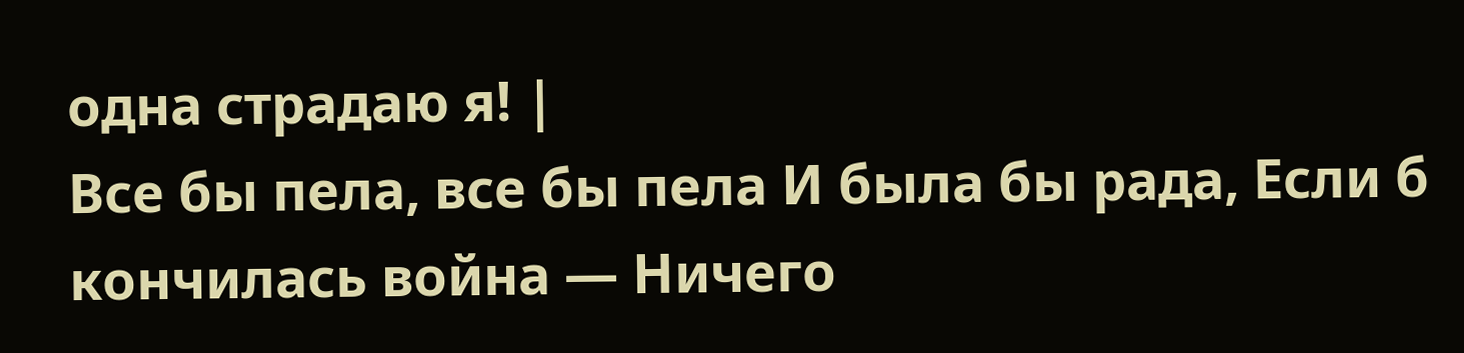одна страдаю я! |
Все бы пела, все бы пела И была бы рада, Если б кончилась война — Ничего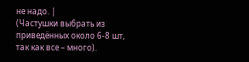не надо. |
(Частушки выбрать из приведённых около 6-8 шт, так как все – много).